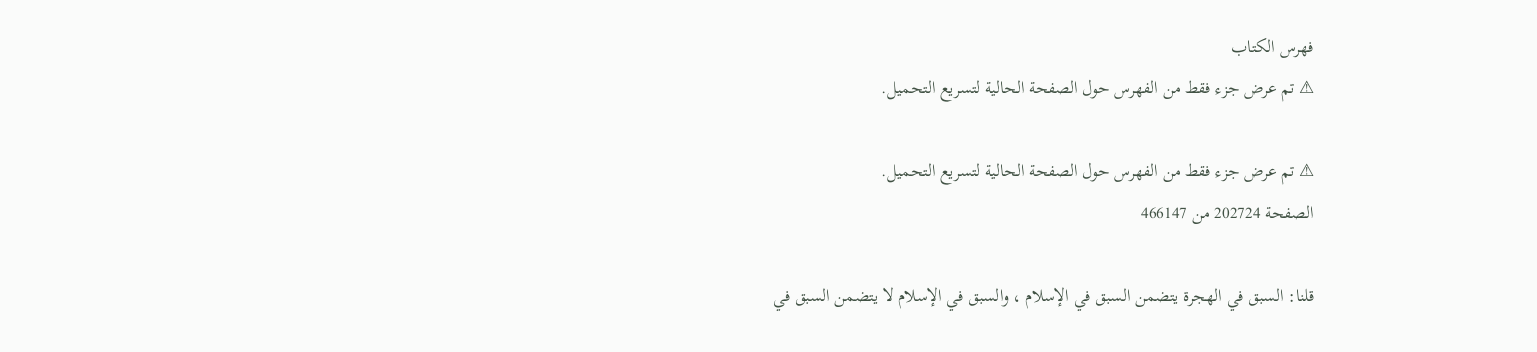فهرس الكتاب
⚠ تم عرض جزء فقط من الفهرس حول الصفحة الحالية لتسريع التحميل.

⚠ تم عرض جزء فقط من الفهرس حول الصفحة الحالية لتسريع التحميل.
الصفحة 202724 من 466147

قلنا: السبق في الهجرة يتضمن السبق في الإسلام ، والسبق في الإسلام لا يتضمن السبق في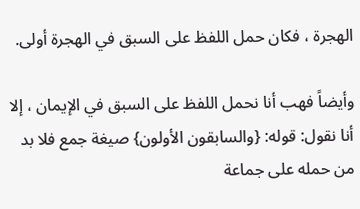الهجرة ، فكان حمل اللفظ على السبق في الهجرة أولى.

وأيضاً فهب أنا نحمل اللفظ على السبق في الإيمان ، إلا أنا نقول: قوله: {والسابقون الأولون} صيغة جمع فلا بد من حمله على جماعة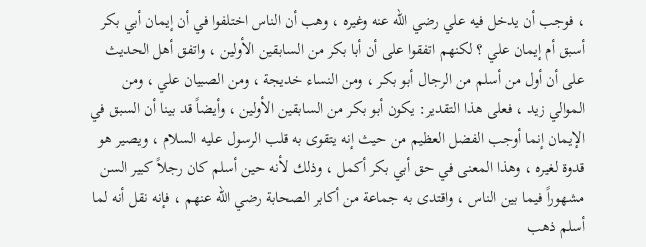، فوجب أن يدخل فيه علي رضي الله عنه وغيره ، وهب أن الناس اختلفوا في أن إيمان أبي بكر أسبق أم إيمان علي ؟ لكنهم اتفقوا على أن أبا بكر من السابقين الأولين ، واتفق أهل الحديث على أن أول من أسلم من الرجال أبو بكر ، ومن النساء خديجة ، ومن الصبيان علي ، ومن الموالي زيد ، فعلى هذا التقدير: يكون أبو بكر من السابقين الأولين ، وأيضاً قد بينا أن السبق في الإيمان إنما أوجب الفضل العظيم من حيث إنه يتقوى به قلب الرسول عليه السلام ، ويصير هو قدوة لغيره ، وهذا المعنى في حق أبي بكر أكمل ، وذلك لأنه حين أسلم كان رجلاً كبير السن مشهوراً فيما بين الناس ، واقتدى به جماعة من أكابر الصحابة رضي الله عنهم ، فإنه نقل أنه لما أسلم ذهب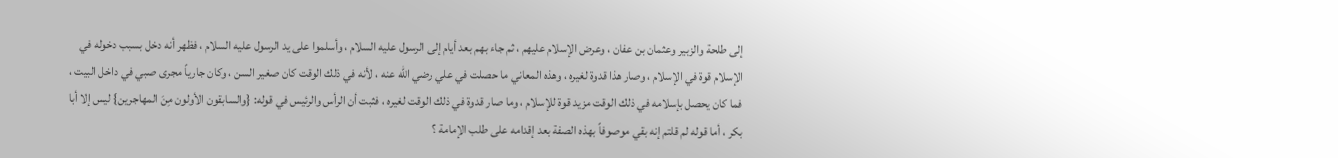إلى طلحة والزبير وعثمان بن عفان ، وعرض الإسلام عليهم ، ثم جاء بهم بعد أيام إلى الرسول عليه السلام ، وأسلموا على يد الرسول عليه السلام ، فظهر أنه دخل بسبب دخوله في الإسلام قوة في الإسلام ، وصار هذا قدوة لغيره ، وهذه المعاني ما حصلت في علي رضي الله عنه ، لأنه في ذلك الوقت كان صغير السن ، وكان جارياً مجرى صبي في داخل البيت ، فما كان يحصل بإسلامه في ذلك الوقت مزيد قوة للإسلام ، وما صار قدوة في ذلك الوقت لغيره ، فثبت أن الرأس والرئيس في قوله: {والسابقون الأولون مِنَ المهاجرين} ليس إلا أبا بكر ، أما قوله لم قلتم إنه بقي موصوفاً بهذه الصفة بعد إقدامه على طلب الإمامة ؟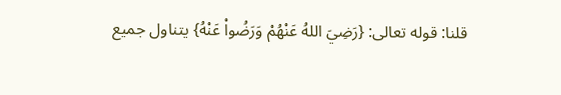قلنا: قوله تعالى: {رَضِيَ اللهُ عَنْهُمْ وَرَضُواْ عَنْهُ} يتناول جميع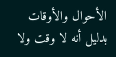الأحوال والأوقات بدليل أنه لا وقت ولا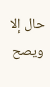حال إلا ويصح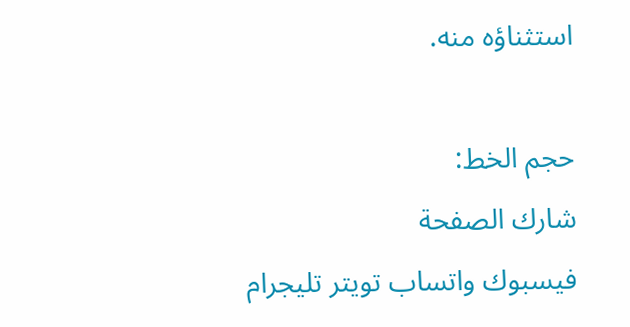استثناؤه منه.

حجم الخط:
شارك الصفحة
فيسبوك واتساب تويتر تليجرام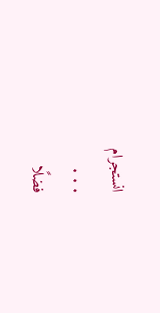انستجرام
. . .
فضلًا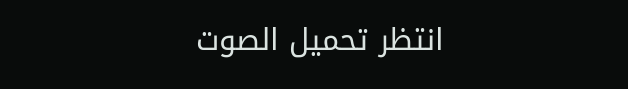انتظر تحميل الصوت